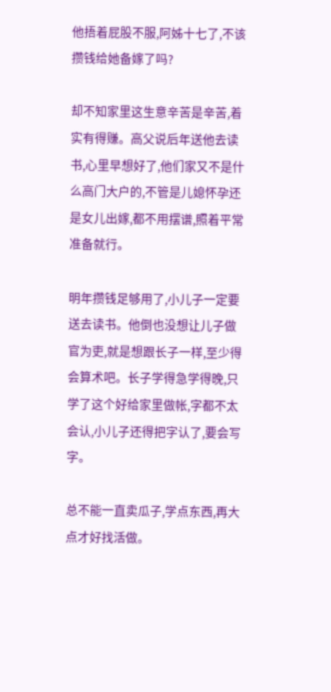他捂着屁股不服,阿姊十七了,不该攒钱给她备嫁了吗?

却不知家里这生意辛苦是辛苦,着实有得赚。高父说后年送他去读书,心里早想好了,他们家又不是什么高门大户的,不管是儿媳怀孕还是女儿出嫁,都不用摆谱,照着平常准备就行。

明年攒钱足够用了,小儿子一定要送去读书。他倒也没想让儿子做官为吏,就是想跟长子一样,至少得会算术吧。长子学得急学得晚,只学了这个好给家里做帐,字都不太会认,小儿子还得把字认了,要会写字。

总不能一直卖瓜子,学点东西,再大点才好找活做。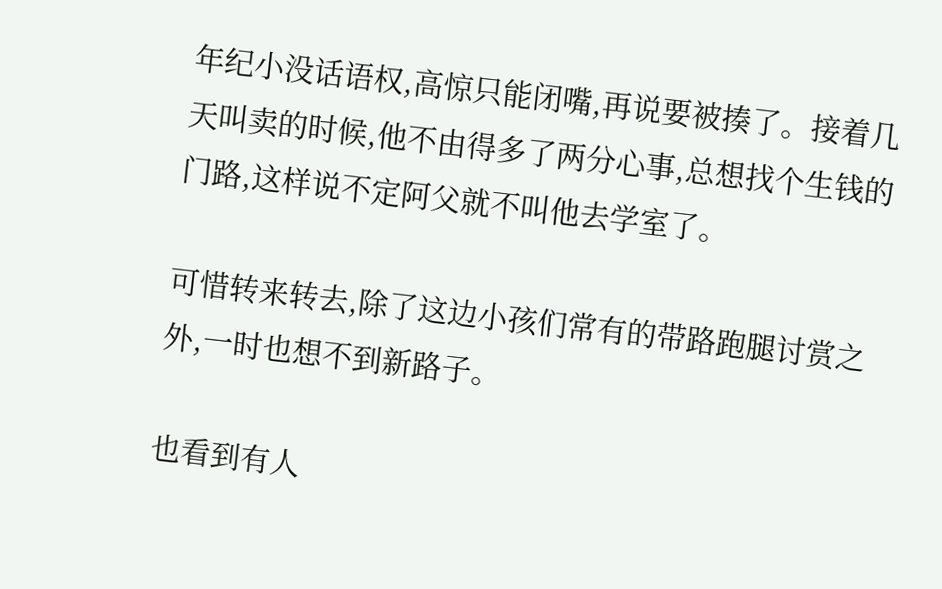年纪小没话语权,高惊只能闭嘴,再说要被揍了。接着几天叫卖的时候,他不由得多了两分心事,总想找个生钱的门路,这样说不定阿父就不叫他去学室了。

可惜转来转去,除了这边小孩们常有的带路跑腿讨赏之外,一时也想不到新路子。

也看到有人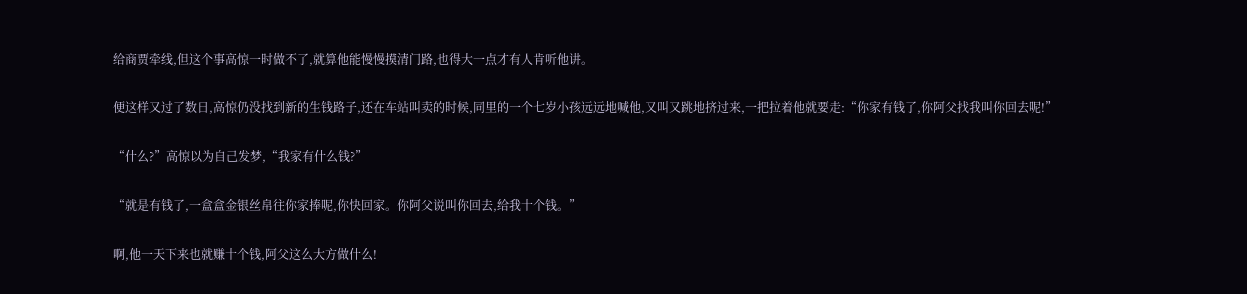给商贾牵线,但这个事高惊一时做不了,就算他能慢慢摸清门路,也得大一点才有人肯听他讲。

便这样又过了数日,高惊仍没找到新的生钱路子,还在车站叫卖的时候,同里的一个七岁小孩远远地喊他,又叫又跳地挤过来,一把拉着他就要走:“你家有钱了,你阿父找我叫你回去呢!”

“什么?”高惊以为自己发梦,“我家有什么钱?”

“就是有钱了,一盒盒金银丝帛往你家捧呢,你快回家。你阿父说叫你回去,给我十个钱。”

啊,他一天下来也就赚十个钱,阿父这么大方做什么!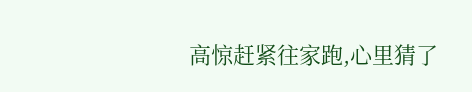高惊赶紧往家跑,心里猜了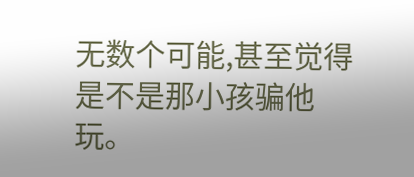无数个可能,甚至觉得是不是那小孩骗他玩。